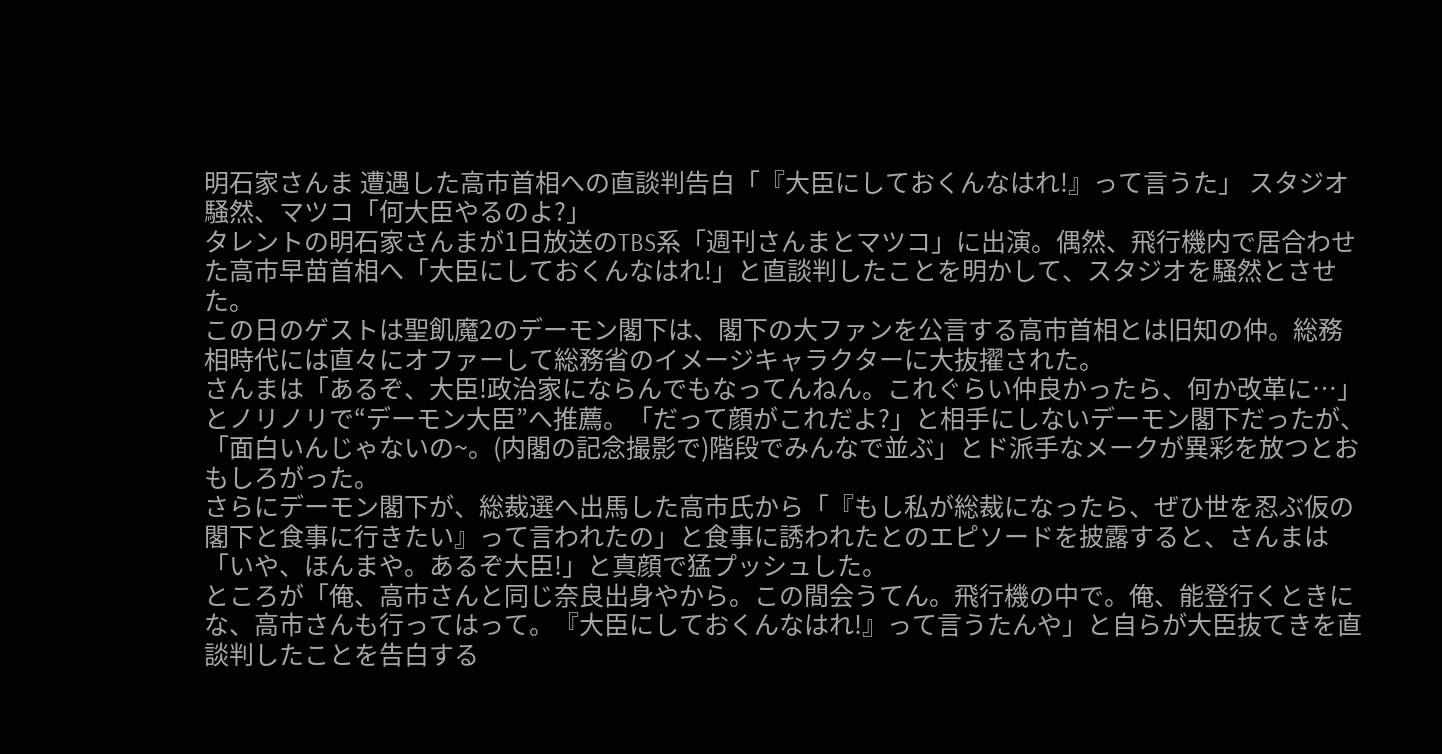明石家さんま 遭遇した高市首相への直談判告白「『大臣にしておくんなはれ!』って言うた」 スタジオ騒然、マツコ「何大臣やるのよ?」
タレントの明石家さんまが1日放送のTBS系「週刊さんまとマツコ」に出演。偶然、飛行機内で居合わせた高市早苗首相へ「大臣にしておくんなはれ!」と直談判したことを明かして、スタジオを騒然とさせた。
この日のゲストは聖飢魔2のデーモン閣下は、閣下の大ファンを公言する高市首相とは旧知の仲。総務相時代には直々にオファーして総務省のイメージキャラクターに大抜擢された。
さんまは「あるぞ、大臣!政治家にならんでもなってんねん。これぐらい仲良かったら、何か改革に…」とノリノリで“デーモン大臣”へ推薦。「だって顔がこれだよ?」と相手にしないデーモン閣下だったが、「面白いんじゃないの~。(内閣の記念撮影で)階段でみんなで並ぶ」とド派手なメークが異彩を放つとおもしろがった。
さらにデーモン閣下が、総裁選へ出馬した高市氏から「『もし私が総裁になったら、ぜひ世を忍ぶ仮の閣下と食事に行きたい』って言われたの」と食事に誘われたとのエピソードを披露すると、さんまは「いや、ほんまや。あるぞ大臣!」と真顔で猛プッシュした。
ところが「俺、高市さんと同じ奈良出身やから。この間会うてん。飛行機の中で。俺、能登行くときにな、高市さんも行ってはって。『大臣にしておくんなはれ!』って言うたんや」と自らが大臣抜てきを直談判したことを告白する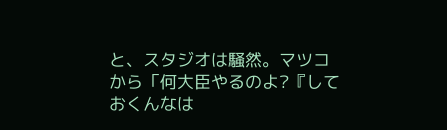と、スタジオは騒然。マツコから「何大臣やるのよ?『しておくんなは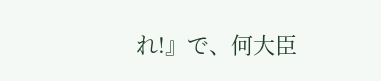れ!』で、何大臣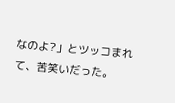なのよ?」とツッコまれて、苦笑いだった。